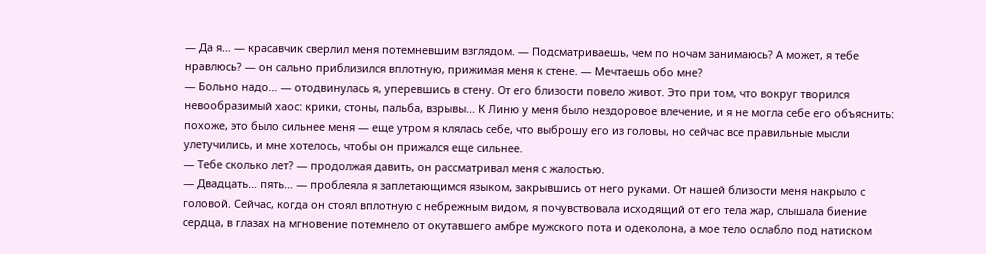— Да я… — красавчик сверлил меня потемневшим взглядом. — Подсматриваешь, чем по ночам занимаюсь? А может, я тебе нравлюсь? — он сально приблизился вплотную, прижимая меня к стене. — Мечтаешь обо мне?
— Больно надо… — отодвинулась я, уперевшись в стену. От его близости повело живот. Это при том, что вокруг творился невообразимый хаос: крики, стоны, пальба, взрывы… К Линю у меня было нездоровое влечение, и я не могла себе его объяснить: похоже, это было сильнее меня — еще утром я клялась себе, что выброшу его из головы, но сейчас все правильные мысли улетучились, и мне хотелось, чтобы он прижался еще сильнее.
— Тебе сколько лет? — продолжая давить, он рассматривал меня с жалостью.
— Двадцать… пять… — проблеяла я заплетающимся языком, закрывшись от него руками. От нашей близости меня накрыло с головой. Сейчас, когда он стоял вплотную с небрежным видом, я почувствовала исходящий от его тела жар, слышала биение сердца, в глазах на мгновение потемнело от окутавшего амбре мужского пота и одеколона, а мое тело ослабло под натиском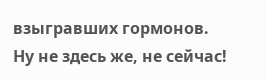взыгравших гормонов.
Ну не здесь же, не сейчас!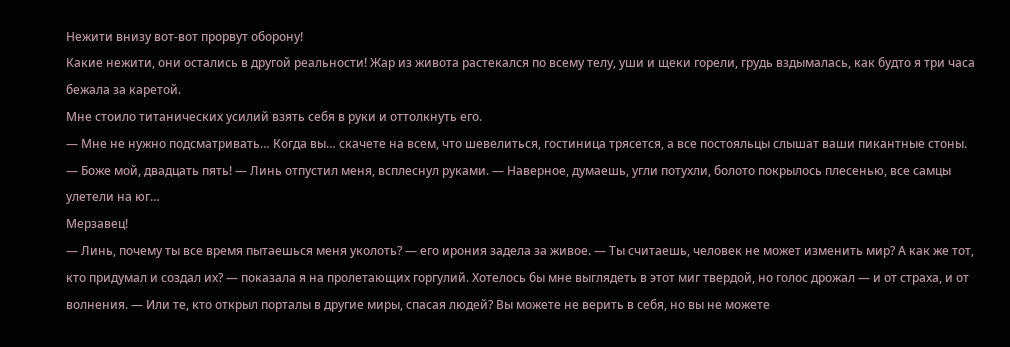Нежити внизу вот-вот прорвут оборону!
Какие нежити, они остались в другой реальности! Жар из живота растекался по всему телу, уши и щеки горели, грудь вздымалась, как будто я три часа бежала за каретой.
Мне стоило титанических усилий взять себя в руки и оттолкнуть его.
— Мне не нужно подсматривать… Когда вы… скачете на всем, что шевелиться, гостиница трясется, а все постояльцы слышат ваши пикантные стоны.
— Боже мой, двадцать пять! — Линь отпустил меня, всплеснул руками. — Наверное, думаешь, угли потухли, болото покрылось плесенью, все самцы улетели на юг…
Мерзавец!
— Линь, почему ты все время пытаешься меня уколоть? — его ирония задела за живое. — Ты считаешь, человек не может изменить мир? А как же тот, кто придумал и создал их? — показала я на пролетающих горгулий. Хотелось бы мне выглядеть в этот миг твердой, но голос дрожал — и от страха, и от волнения. — Или те, кто открыл порталы в другие миры, спасая людей? Вы можете не верить в себя, но вы не можете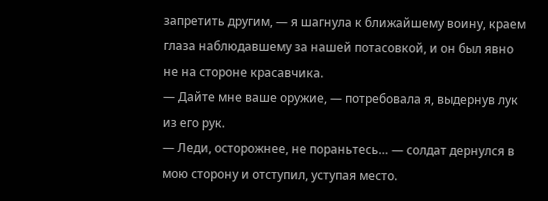запретить другим, — я шагнула к ближайшему воину, краем глаза наблюдавшему за нашей потасовкой, и он был явно не на стороне красавчика.
— Дайте мне ваше оружие, — потребовала я, выдернув лук из его рук.
— Леди, осторожнее, не пораньтесь… — солдат дернулся в мою сторону и отступил, уступая место.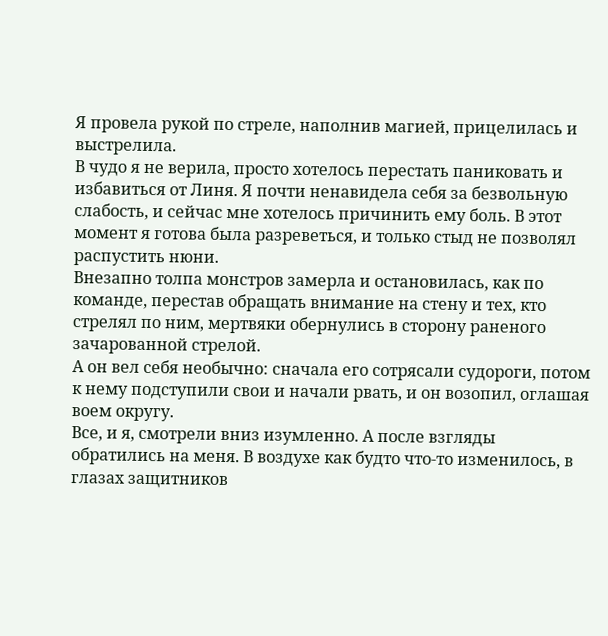Я провела рукой по стреле, наполнив магией, прицелилась и выстрелила.
В чудо я не верила, просто хотелось перестать паниковать и избавиться от Линя. Я почти ненавидела себя за безвольную слабость, и сейчас мне хотелось причинить ему боль. В этот момент я готова была разреветься, и только стыд не позволял распустить нюни.
Внезапно толпа монстров замерла и остановилась, как по команде, перестав обращать внимание на стену и тех, кто стрелял по ним, мертвяки обернулись в сторону раненого зачарованной стрелой.
А он вел себя необычно: сначала его сотрясали судороги, потом к нему подступили свои и начали рвать, и он возопил, оглашая воем округу.
Все, и я, смотрели вниз изумленно. А после взгляды обратились на меня. В воздухе как будто что-то изменилось, в глазах защитников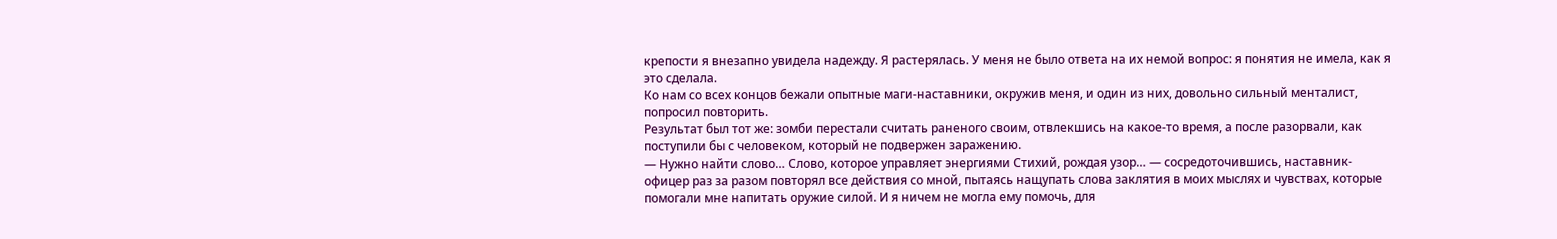крепости я внезапно увидела надежду. Я растерялась. У меня не было ответа на их немой вопрос: я понятия не имела, как я это сделала.
Ко нам со всех концов бежали опытные маги-наставники, окружив меня, и один из них, довольно сильный менталист, попросил повторить.
Результат был тот же: зомби перестали считать раненого своим, отвлекшись на какое-то время, а после разорвали, как поступили бы с человеком, который не подвержен заражению.
— Нужно найти слово… Слово, которое управляет энергиями Стихий, рождая узор… — сосредоточившись, наставник-офицер раз за разом повторял все действия со мной, пытаясь нащупать слова заклятия в моих мыслях и чувствах, которые помогали мне напитать оружие силой. И я ничем не могла ему помочь, для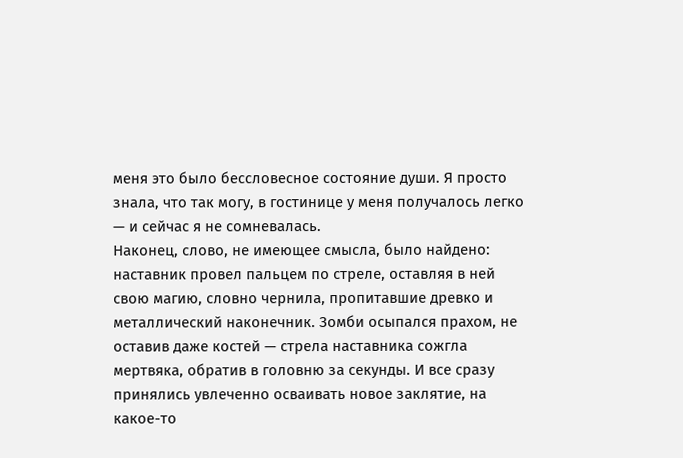меня это было бессловесное состояние души. Я просто знала, что так могу, в гостинице у меня получалось легко — и сейчас я не сомневалась.
Наконец, слово, не имеющее смысла, было найдено: наставник провел пальцем по стреле, оставляя в ней свою магию, словно чернила, пропитавшие древко и металлический наконечник. Зомби осыпался прахом, не оставив даже костей — стрела наставника сожгла мертвяка, обратив в головню за секунды. И все сразу принялись увлеченно осваивать новое заклятие, на какое-то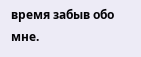время забыв обо мне.